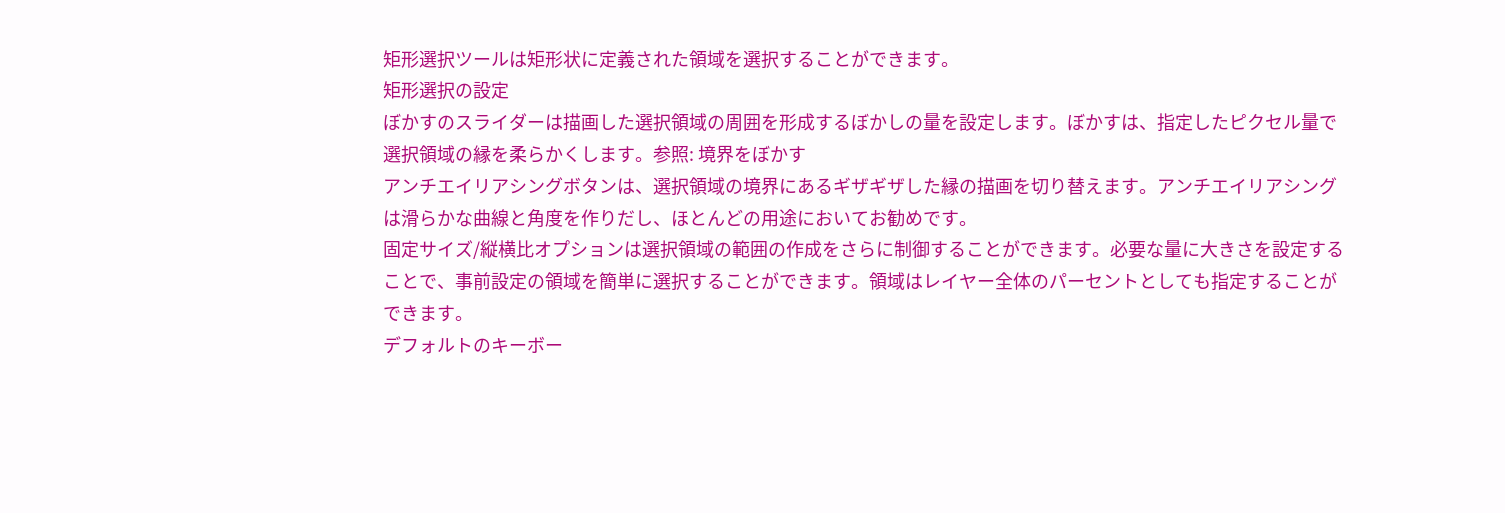矩形選択ツールは矩形状に定義された領域を選択することができます。
矩形選択の設定
ぼかすのスライダーは描画した選択領域の周囲を形成するぼかしの量を設定します。ぼかすは、指定したピクセル量で選択領域の縁を柔らかくします。参照: 境界をぼかす
アンチエイリアシングボタンは、選択領域の境界にあるギザギザした縁の描画を切り替えます。アンチエイリアシングは滑らかな曲線と角度を作りだし、ほとんどの用途においてお勧めです。
固定サイズ/縦横比オプションは選択領域の範囲の作成をさらに制御することができます。必要な量に大きさを設定することで、事前設定の領域を簡単に選択することができます。領域はレイヤー全体のパーセントとしても指定することができます。
デフォルトのキーボー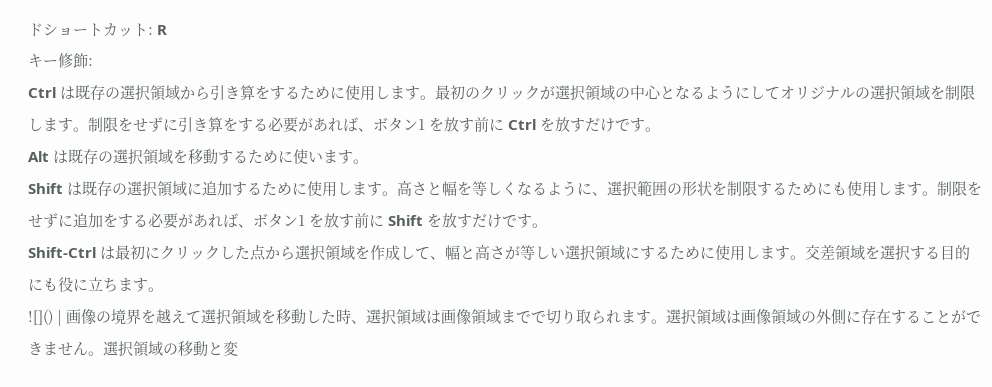ドショートカット: R
キー修飾:
Ctrl は既存の選択領域から引き算をするために使用します。最初のクリックが選択領域の中心となるようにしてオリジナルの選択領域を制限します。制限をせずに引き算をする必要があれば、ボタン1 を放す前に Ctrl を放すだけです。
Alt は既存の選択領域を移動するために使います。
Shift は既存の選択領域に追加するために使用します。高さと幅を等しくなるように、選択範囲の形状を制限するためにも使用します。制限をせずに追加をする必要があれば、ボタン1 を放す前に Shift を放すだけです。
Shift-Ctrl は最初にクリックした点から選択領域を作成して、幅と高さが等しい選択領域にするために使用します。交差領域を選択する目的にも役に立ちます。
![]() | 画像の境界を越えて選択領域を移動した時、選択領域は画像領域までで切り取られます。選択領域は画像領域の外側に存在することができません。選択領域の移動と変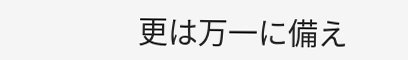更は万一に備え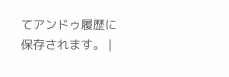てアンドゥ履歴に保存されます。 |